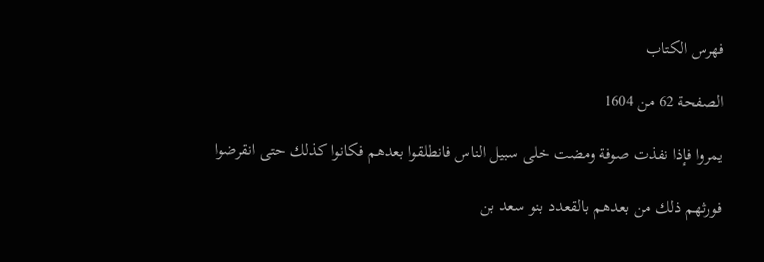فهرس الكتاب

الصفحة 62 من 1604

يمروا فإذا نفذت صوفة ومضت خلى سبيل الناس فانطلقوا بعدهم فكانوا كذلك حتى انقرضوا

فورثهم ذلك من بعدهم بالقعدد بنو سعد بن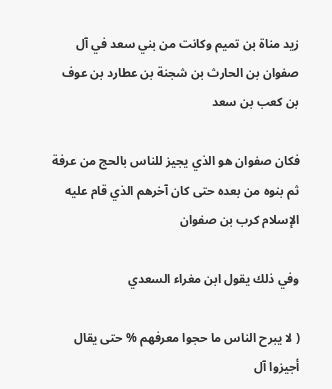زيد مناة بن تميم وكانت من بني سعد في آل صفوان بن الحارث بن شجنة بن عطارد بن عوف بن كعب بن سعد

فكان صفوان هو الذي يجيز للناس بالحج من عرفة ثم بنوه من بعده حتى كان آخرهم الذي قام عليه الإسلام كرب بن صفوان

وفي ذلك يقول ابن مغراء السعدي

( لا يبرح الناس ما حجوا معرفهم % حتى يقال أجيزوا آل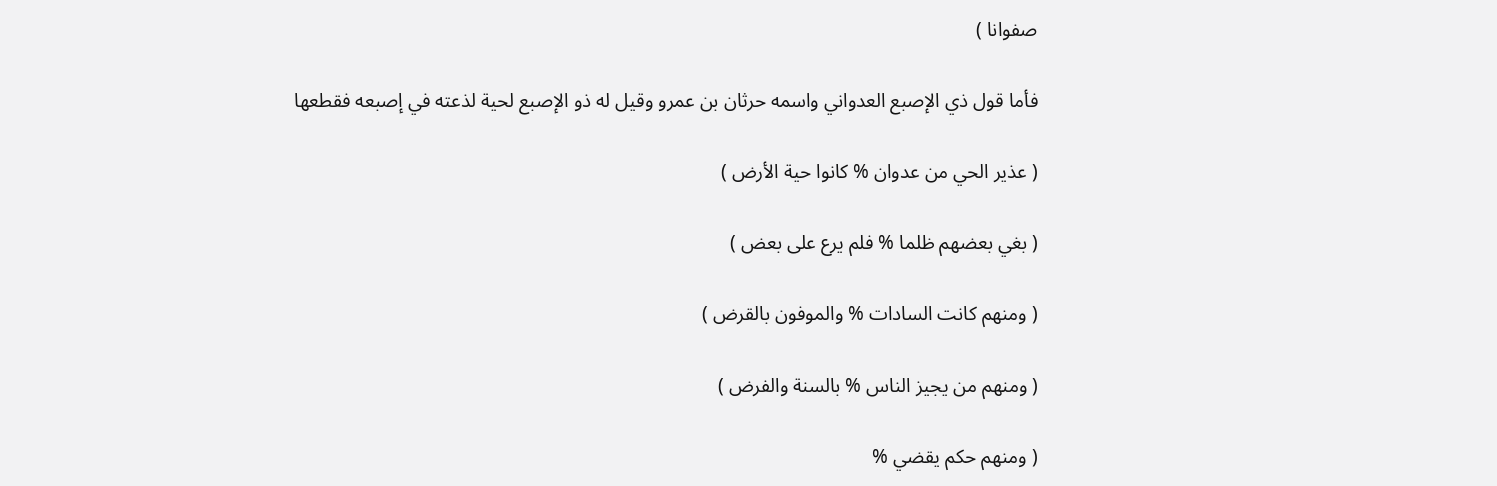صفوانا )

فأما قول ذي الإصبع العدواني واسمه حرثان بن عمرو وقيل له ذو الإصبع لحية لذعته في إصبعه فقطعها

( عذير الحي من عدوان % كانوا حية الأرض )

( بغي بعضهم ظلما % فلم يرع على بعض )

( ومنهم كانت السادات % والموفون بالقرض )

( ومنهم من يجيز الناس % بالسنة والفرض )

( ومنهم حكم يقضي %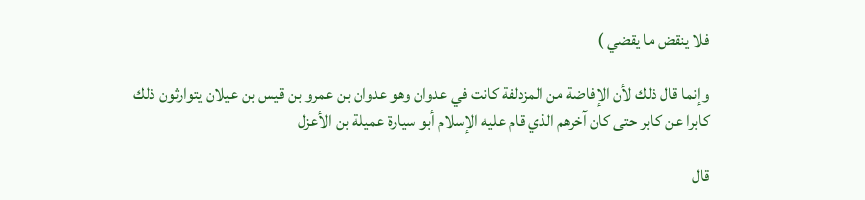فلا ينقض ما يقضي )

وإنما قال ذلك لأن الإفاضة من المزدلفة كانت في عدوان وهو عدوان بن عمرو بن قيس بن عيلان يتوارثون ذلك كابرا عن كابر حتى كان آخرهم الذي قام عليه الإسلام أبو سيارة عميلة بن الأعزل

قال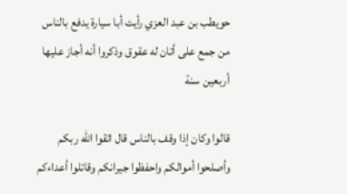حويطب بن عبد العزي رأيت أبا سيارة يدفع بالناس من جمع على أتان له عقوق وذكروا أنه أجاز عليها أربعين سنة

قالوا وكان إذا وقف بالناس قال اتقوا الله ربكم وأصلحوا أموالكم واحفظوا جيرانكم وقاتلوا أعداءكم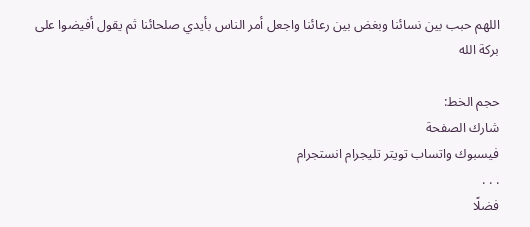اللهم حبب بين نسائنا وبغض بين رعائنا واجعل أمر الناس بأيدي صلحائنا ثم يقول أفيضوا على بركة الله

حجم الخط:
شارك الصفحة
فيسبوك واتساب تويتر تليجرام انستجرام
. . .
فضلًا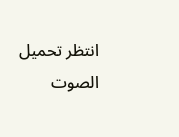انتظر تحميل الصوت